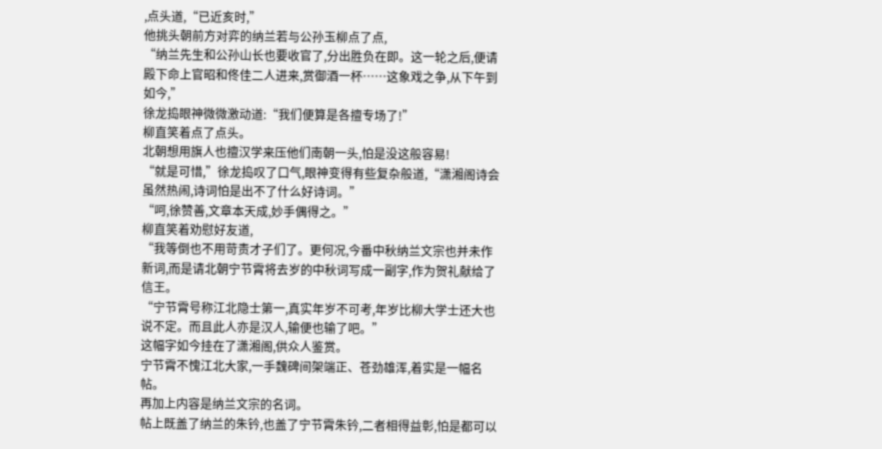,点头道,“已近亥时,”
他挑头朝前方对弈的纳兰若与公孙玉柳点了点,
“纳兰先生和公孙山长也要收官了,分出胜负在即。这一轮之后,便请殿下命上官昭和佟佳二人进来,赏御酒一杯……这象戏之争,从下午到如今,”
徐龙捣眼神微微激动道:“我们便算是各擅专场了!”
柳直笑着点了点头。
北朝想用旗人也擅汉学来压他们南朝一头,怕是没这般容易!
“就是可惜,”徐龙捣叹了口气,眼神变得有些复杂般道,“潇湘阁诗会虽然热闹,诗词怕是出不了什么好诗词。”
“呵,徐赞善,文章本天成,妙手偶得之。”
柳直笑着劝慰好友道,
“我等倒也不用苛责才子们了。更何况,今番中秋纳兰文宗也并未作新词,而是请北朝宁节霄将去岁的中秋词写成一副字,作为贺礼献给了信王。
“宁节霄号称江北隐士第一,真实年岁不可考,年岁比柳大学士还大也说不定。而且此人亦是汉人,输便也输了吧。”
这幅字如今挂在了潇湘阁,供众人鉴赏。
宁节霄不愧江北大家,一手魏碑间架端正、苍劲雄浑,着实是一幅名帖。
再加上内容是纳兰文宗的名词。
帖上既盖了纳兰的朱钤,也盖了宁节霄朱钤,二者相得益彰,怕是都可以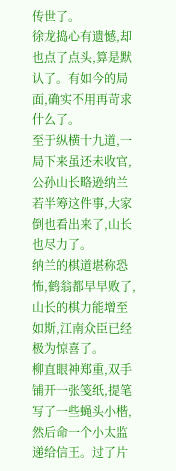传世了。
徐龙捣心有遗憾,却也点了点头,算是默认了。有如今的局面,确实不用再苛求什么了。
至于纵横十九道,一局下来虽还未收官,公孙山长略逊纳兰若半筹这件事,大家倒也看出来了,山长也尽力了。
纳兰的棋道堪称恐怖,鹤翁都早早败了,山长的棋力能增至如斯,江南众臣已经极为惊喜了。
柳直眼神郑重,双手铺开一张笺纸,提笔写了一些蝇头小楷,然后命一个小太监递给信王。过了片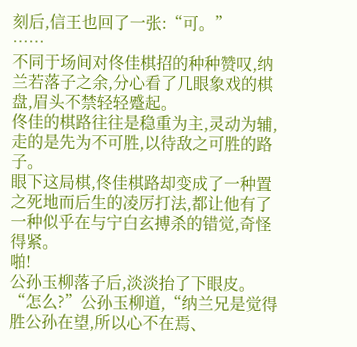刻后,信王也回了一张:“可。”
……
不同于场间对佟佳棋招的种种赞叹,纳兰若落子之余,分心看了几眼象戏的棋盘,眉头不禁轻轻蹙起。
佟佳的棋路往往是稳重为主,灵动为辅,走的是先为不可胜,以待敌之可胜的路子。
眼下这局棋,佟佳棋路却变成了一种置之死地而后生的凌厉打法,都让他有了一种似乎在与宁白玄搏杀的错觉,奇怪得紧。
啪!
公孙玉柳落子后,淡淡抬了下眼皮。
“怎么?”公孙玉柳道,“纳兰兄是觉得胜公孙在望,所以心不在焉、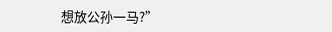想放公孙一马?”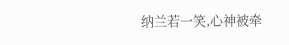纳兰若一笑,心神被牵